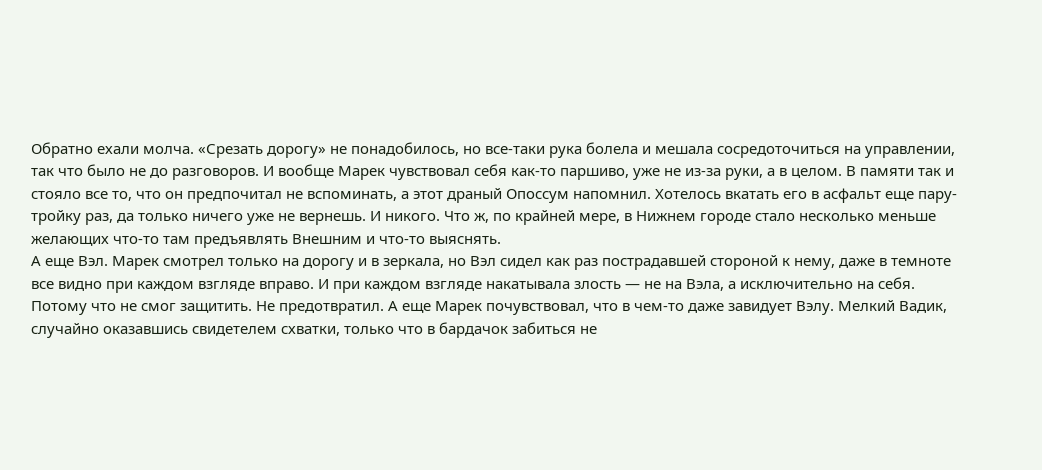Обратно ехали молча. «Срезать дорогу» не понадобилось, но все-таки рука болела и мешала сосредоточиться на управлении, так что было не до разговоров. И вообще Марек чувствовал себя как-то паршиво, уже не из-за руки, а в целом. В памяти так и стояло все то, что он предпочитал не вспоминать, а этот драный Опоссум напомнил. Хотелось вкатать его в асфальт еще пару-тройку раз, да только ничего уже не вернешь. И никого. Что ж, по крайней мере, в Нижнем городе стало несколько меньше желающих что-то там предъявлять Внешним и что-то выяснять.
А еще Вэл. Марек смотрел только на дорогу и в зеркала, но Вэл сидел как раз пострадавшей стороной к нему, даже в темноте все видно при каждом взгляде вправо. И при каждом взгляде накатывала злость — не на Вэла, а исключительно на себя. Потому что не смог защитить. Не предотвратил. А еще Марек почувствовал, что в чем-то даже завидует Вэлу. Мелкий Вадик, случайно оказавшись свидетелем схватки, только что в бардачок забиться не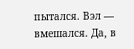пытался. Вэл — вмешался. Да, в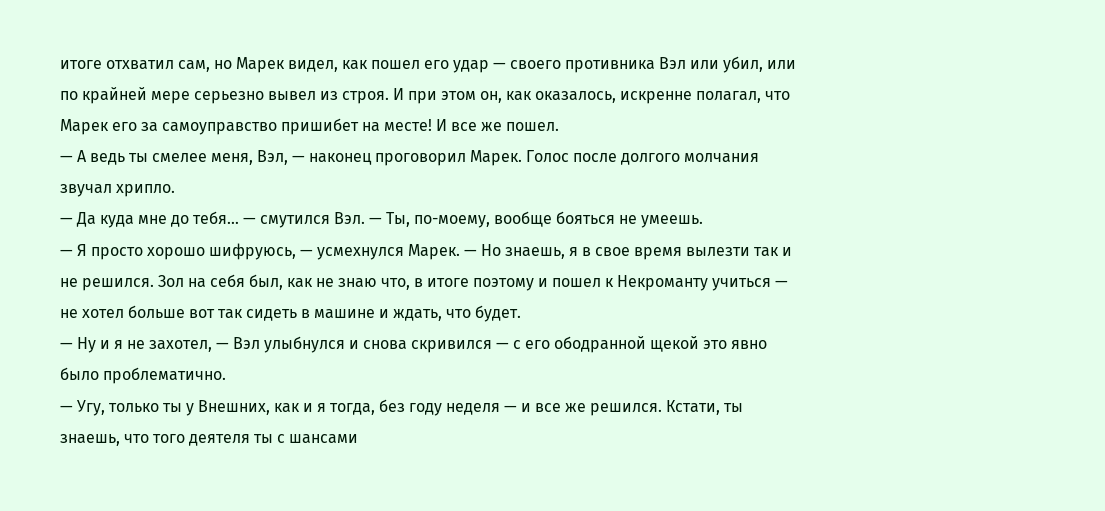итоге отхватил сам, но Марек видел, как пошел его удар — своего противника Вэл или убил, или по крайней мере серьезно вывел из строя. И при этом он, как оказалось, искренне полагал, что Марек его за самоуправство пришибет на месте! И все же пошел.
— А ведь ты смелее меня, Вэл, — наконец проговорил Марек. Голос после долгого молчания звучал хрипло.
— Да куда мне до тебя… — смутился Вэл. — Ты, по-моему, вообще бояться не умеешь.
— Я просто хорошо шифруюсь, — усмехнулся Марек. — Но знаешь, я в свое время вылезти так и не решился. Зол на себя был, как не знаю что, в итоге поэтому и пошел к Некроманту учиться — не хотел больше вот так сидеть в машине и ждать, что будет.
— Ну и я не захотел, — Вэл улыбнулся и снова скривился — с его ободранной щекой это явно было проблематично.
— Угу, только ты у Внешних, как и я тогда, без году неделя — и все же решился. Кстати, ты знаешь, что того деятеля ты с шансами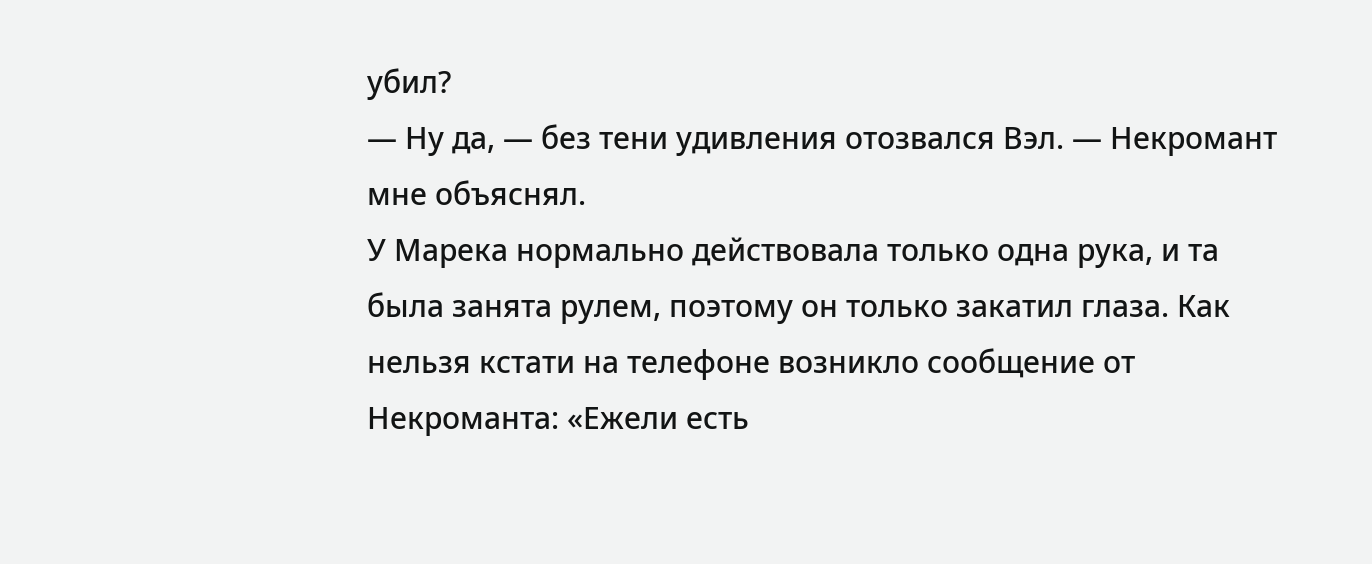убил?
— Ну да, — без тени удивления отозвался Вэл. — Некромант мне объяснял.
У Марека нормально действовала только одна рука, и та была занята рулем, поэтому он только закатил глаза. Как нельзя кстати на телефоне возникло сообщение от Некроманта: «Ежели есть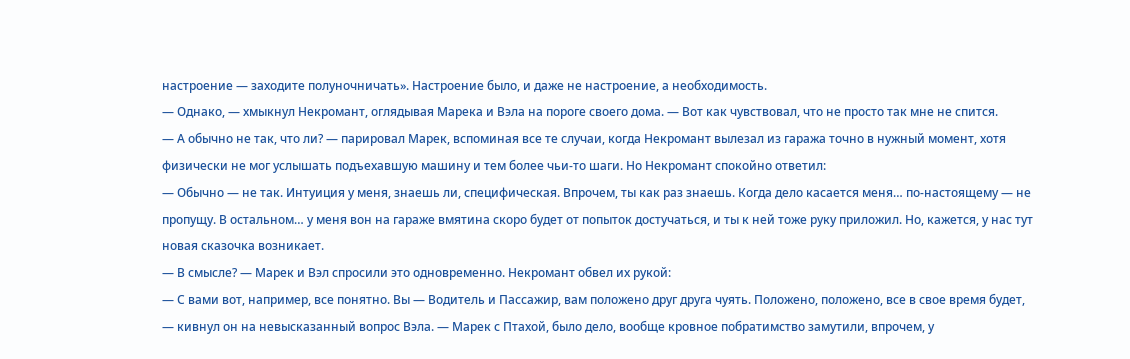настроение — заходите полуночничать». Настроение было, и даже не настроение, а необходимость.
— Однако, — хмыкнул Некромант, оглядывая Марека и Вэла на пороге своего дома. — Вот как чувствовал, что не просто так мне не спится.
— А обычно не так, что ли? — парировал Марек, вспоминая все те случаи, когда Некромант вылезал из гаража точно в нужный момент, хотя физически не мог услышать подъехавшую машину и тем более чьи-то шаги. Но Некромант спокойно ответил:
— Обычно — не так. Интуиция у меня, знаешь ли, специфическая. Впрочем, ты как раз знаешь. Когда дело касается меня… по-настоящему — не пропущу. В остальном… у меня вон на гараже вмятина скоро будет от попыток достучаться, и ты к ней тоже руку приложил. Но, кажется, у нас тут новая сказочка возникает.
— В смысле? — Марек и Вэл спросили это одновременно. Некромант обвел их рукой:
— С вами вот, например, все понятно. Вы — Водитель и Пассажир, вам положено друг друга чуять. Положено, положено, все в свое время будет, — кивнул он на невысказанный вопрос Вэла. — Марек с Птахой, было дело, вообще кровное побратимство замутили, впрочем, у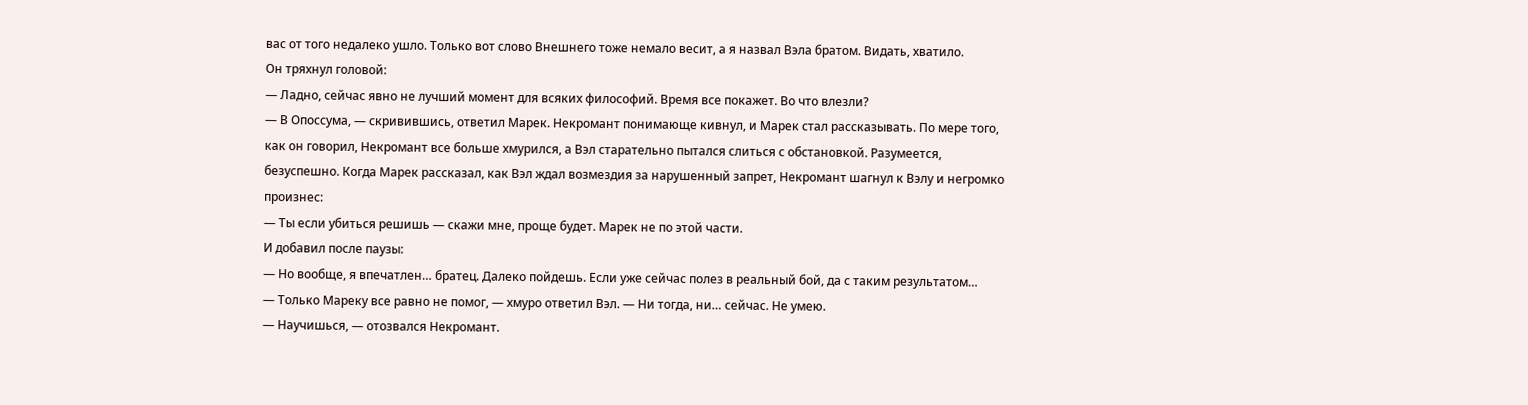вас от того недалеко ушло. Только вот слово Внешнего тоже немало весит, а я назвал Вэла братом. Видать, хватило.
Он тряхнул головой:
— Ладно, сейчас явно не лучший момент для всяких философий. Время все покажет. Во что влезли?
— В Опоссума, — скривившись, ответил Марек. Некромант понимающе кивнул, и Марек стал рассказывать. По мере того, как он говорил, Некромант все больше хмурился, а Вэл старательно пытался слиться с обстановкой. Разумеется, безуспешно. Когда Марек рассказал, как Вэл ждал возмездия за нарушенный запрет, Некромант шагнул к Вэлу и негромко произнес:
— Ты если убиться решишь — скажи мне, проще будет. Марек не по этой части.
И добавил после паузы:
— Но вообще, я впечатлен… братец. Далеко пойдешь. Если уже сейчас полез в реальный бой, да с таким результатом…
— Только Мареку все равно не помог, — хмуро ответил Вэл. — Ни тогда, ни… сейчас. Не умею.
— Научишься, — отозвался Некромант.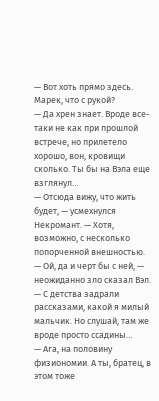— Вот хоть прямо здесь. Марек, что с рукой?
— Да хрен знает. Вроде все-таки не как при прошлой встрече, но прилетело хорошо, вон, кровищи сколько. Ты бы на Вэла еще взглянул…
— Отсюда вижу, что жить будет, — усмехнулся Некромант. — Хотя, возможно, с несколько попорченной внешностью.
— Ой, да и черт бы с ней, — неожиданно зло сказал Вэл. — С детства задрали рассказами, какой я милый мальчик. Но слушай, там же вроде просто ссадины…
— Ага, на половину физиономии. А ты, братец, в этом тоже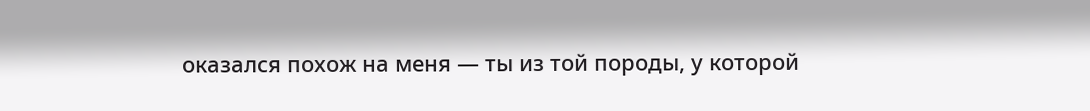оказался похож на меня — ты из той породы, у которой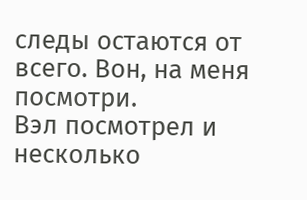следы остаются от всего. Вон, на меня посмотри.
Вэл посмотрел и несколько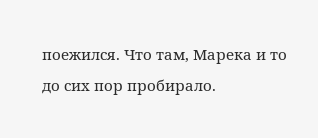поежился. Что там, Марека и то до сих пор пробирало.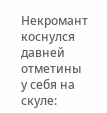Некромант коснулся давней отметины у себя на скуле: